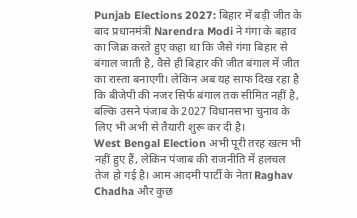Punjab Elections 2027: बिहार में बड़ी जीत के बाद प्रधानमंत्री Narendra Modi ने गंगा के बहाव का जिक्र करते हुए कहा था कि जैसे गंगा बिहार से बंगाल जाती है, वैसे ही बिहार की जीत बंगाल में जीत का रास्ता बनाएगी। लेकिन अब यह साफ दिख रहा है कि बीजेपी की नजर सिर्फ बंगाल तक सीमित नहीं है, बल्कि उसने पंजाब के 2027 विधानसभा चुनाव के लिए भी अभी से तैयारी शुरू कर दी है।
West Bengal Election अभी पूरी तरह खत्म भी नहीं हुए हैं, लेकिन पंजाब की राजनीति में हलचल तेज हो गई है। आम आदमी पार्टी के नेता Raghav Chadha और कुछ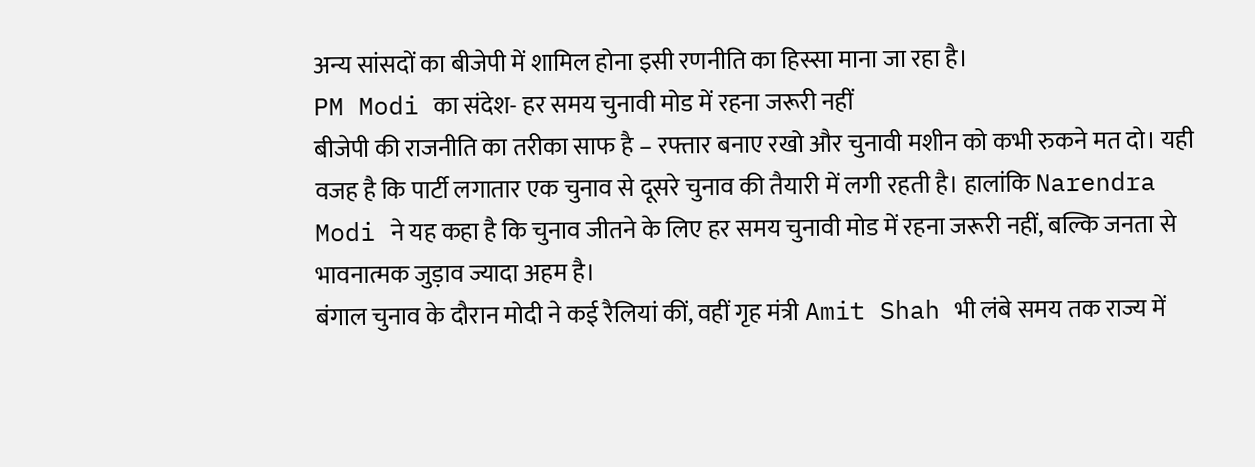अन्य सांसदों का बीजेपी में शामिल होना इसी रणनीति का हिस्सा माना जा रहा है।
PM Modi का संदेश- हर समय चुनावी मोड में रहना जरूरी नहीं
बीजेपी की राजनीति का तरीका साफ है – रफ्तार बनाए रखो और चुनावी मशीन को कभी रुकने मत दो। यही वजह है कि पार्टी लगातार एक चुनाव से दूसरे चुनाव की तैयारी में लगी रहती है। हालांकि Narendra Modi ने यह कहा है कि चुनाव जीतने के लिए हर समय चुनावी मोड में रहना जरूरी नहीं, बल्कि जनता से भावनात्मक जुड़ाव ज्यादा अहम है।
बंगाल चुनाव के दौरान मोदी ने कई रैलियां कीं, वहीं गृह मंत्री Amit Shah भी लंबे समय तक राज्य में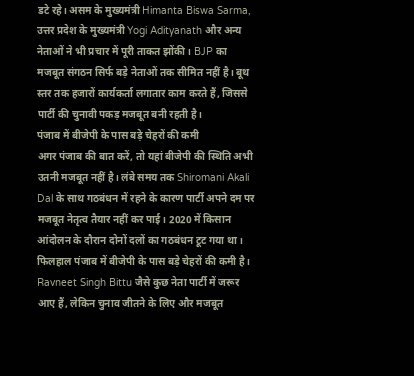डटे रहे। असम के मुख्यमंत्री Himanta Biswa Sarma, उत्तर प्रदेश के मुख्यमंत्री Yogi Adityanath और अन्य नेताओं ने भी प्रचार में पूरी ताकत झोंकी। BJP का मजबूत संगठन सिर्फ बड़े नेताओं तक सीमित नहीं है। बूथ स्तर तक हजारों कार्यकर्ता लगातार काम करते हैं, जिससे पार्टी की चुनावी पकड़ मजबूत बनी रहती है।
पंजाब में बीजेपी के पास बड़े चेहरों की कमी
अगर पंजाब की बात करें, तो यहां बीजेपी की स्थिति अभी उतनी मजबूत नहीं है। लंबे समय तक Shiromani Akali Dal के साथ गठबंधन में रहने के कारण पार्टी अपने दम पर मजबूत नेतृत्व तैयार नहीं कर पाई। 2020 में किसान आंदोलन के दौरान दोनों दलों का गठबंधन टूट गया था।
फिलहाल पंजाब में बीजेपी के पास बड़े चेहरों की कमी है। Ravneet Singh Bittu जैसे कुछ नेता पार्टी में जरूर आए हैं, लेकिन चुनाव जीतने के लिए और मजबूत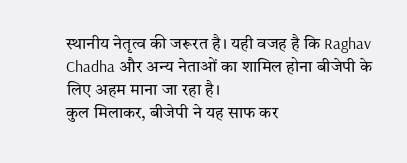स्थानीय नेतृत्व की जरूरत है। यही वजह है कि Raghav Chadha और अन्य नेताओं का शामिल होना बीजेपी के लिए अहम माना जा रहा है।
कुल मिलाकर, बीजेपी ने यह साफ कर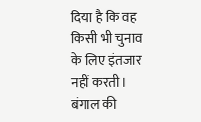दिया है कि वह किसी भी चुनाव के लिए इंतजार नहीं करती। बंगाल की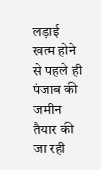लड़ाई खत्म होने से पहले ही पंजाब की जमीन तैयार की जा रही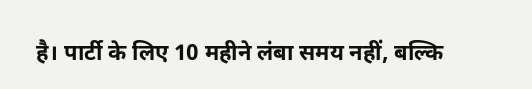है। पार्टी के लिए 10 महीने लंबा समय नहीं, बल्कि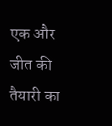एक और जीत की तैयारी का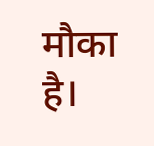मौका है।